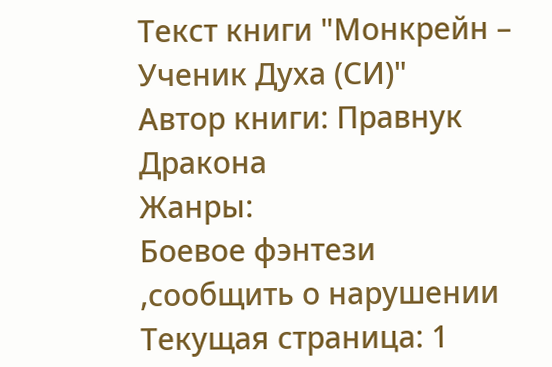Текст книги "Монкрейн – Ученик Духа (СИ)"
Автор книги: Правнук Дракона
Жанры:
Боевое фэнтези
,сообщить о нарушении
Текущая страница: 1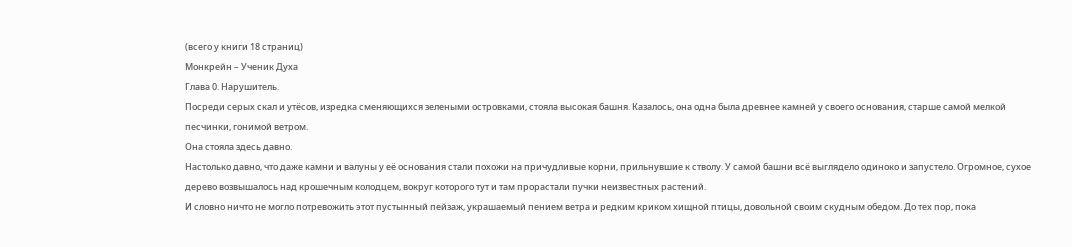(всего у книги 18 страниц)
Монкрейн – Ученик Духа
Глава 0. Нарушитель.
Посреди серых скал и утёсов, изредка сменяющихся зелеными островками, стояла высокая башня. Казалось, она одна была древнее камней у своего основания, старше самой мелкой песчинки, гонимой ветром.
Она стояла здесь давно.
Настолько давно, что даже камни и валуны у её основания стали похожи на причудливые корни, прильнувшие к стволу. У самой башни всё выглядело одиноко и запустело. Огромное, сухое дерево возвышалось над крошечным колодцем, вокруг которого тут и там прорастали пучки неизвестных растений.
И словно ничто не могло потревожить этот пустынный пейзаж, украшаемый пением ветра и редким криком хищной птицы, довольной своим скудным обедом. До тех пор, пока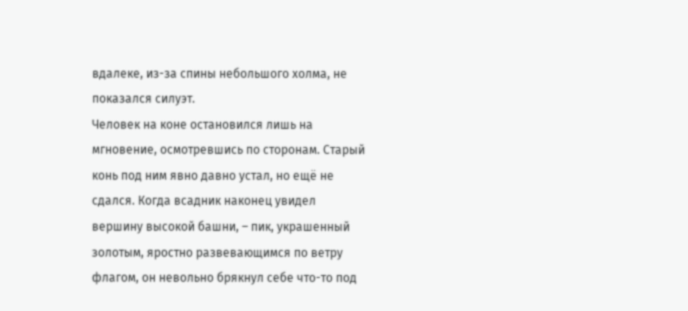вдалеке, из-за спины небольшого холма, не показался силуэт.
Человек на коне остановился лишь на мгновение, осмотревшись по сторонам. Старый конь под ним явно давно устал, но ещё не сдался. Когда всадник наконец увидел вершину высокой башни, – пик, украшенный золотым, яростно развевающимся по ветру флагом, он невольно брякнул себе что-то под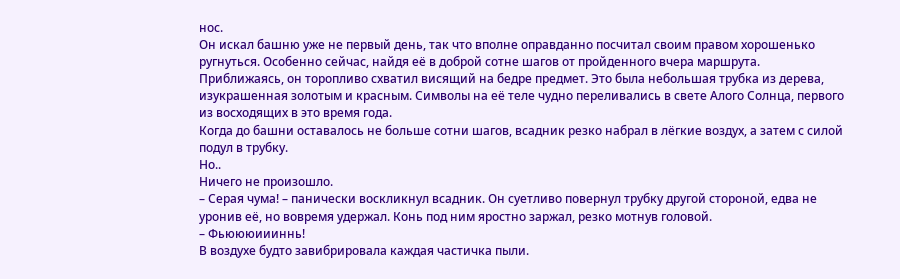нос.
Он искал башню уже не первый день, так что вполне оправданно посчитал своим правом хорошенько ругнуться. Особенно сейчас, найдя её в доброй сотне шагов от пройденного вчера маршрута.
Приближаясь, он торопливо схватил висящий на бедре предмет. Это была небольшая трубка из дерева, изукрашенная золотым и красным. Символы на её теле чудно переливались в свете Алого Солнца, первого из восходящих в это время года.
Когда до башни оставалось не больше сотни шагов, всадник резко набрал в лёгкие воздух, а затем с силой подул в трубку.
Но..
Ничего не произошло.
– Серая чума! – панически воскликнул всадник. Он суетливо повернул трубку другой стороной, едва не уронив её, но вовремя удержал. Конь под ним яростно заржал, резко мотнув головой.
– Фьюююиииннь!
В воздухе будто завибрировала каждая частичка пыли.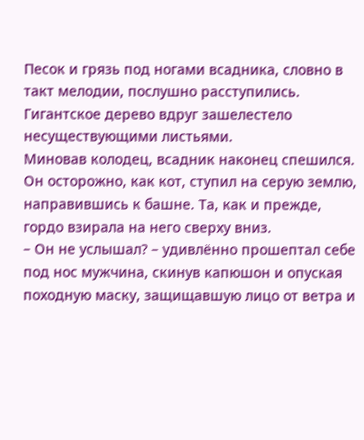Песок и грязь под ногами всадника, словно в такт мелодии, послушно расступились. Гигантское дерево вдруг зашелестело несуществующими листьями.
Миновав колодец, всадник наконец спешился. Он осторожно, как кот, ступил на серую землю, направившись к башне. Та, как и прежде, гордо взирала на него сверху вниз.
– Он не услышал? – удивлённо прошептал себе под нос мужчина, скинув капюшон и опуская походную маску, защищавшую лицо от ветра и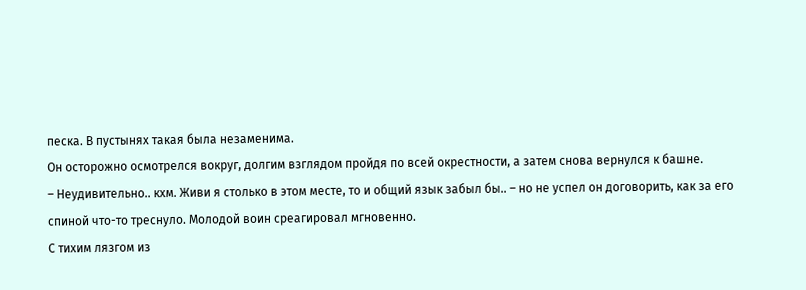песка. В пустынях такая была незаменима.
Он осторожно осмотрелся вокруг, долгим взглядом пройдя по всей окрестности, а затем снова вернулся к башне.
– Неудивительно.. кхм. Живи я столько в этом месте, то и общий язык забыл бы.. – но не успел он договорить, как за его спиной что-то треснуло. Молодой воин среагировал мгновенно.
С тихим лязгом из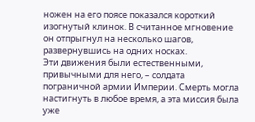ножен на его поясе показался короткий изогнутый клинок. В считанное мгновение он отпрыгнул на несколько шагов, развернувшись на одних носках.
Эти движения были естественными, привычными для него, – солдата пограничной армии Империи. Смерть могла настигнуть в любое время, а эта миссия была уже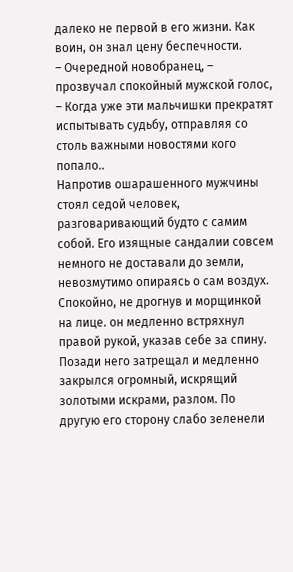далеко не первой в его жизни. Как воин, он знал цену беспечности.
– Очередной новобранец, – прозвучал спокойный мужской голос, – Когда уже эти мальчишки прекратят испытывать судьбу, отправляя со столь важными новостями кого попало..
Напротив ошарашенного мужчины стоял седой человек, разговаривающий будто с самим собой. Его изящные сандалии совсем немного не доставали до земли, невозмутимо опираясь о сам воздух. Спокойно, не дрогнув и морщинкой на лице. он медленно встряхнул правой рукой, указав себе за спину. Позади него затрещал и медленно закрылся огромный, искрящий золотыми искрами, разлом. По другую его сторону слабо зеленели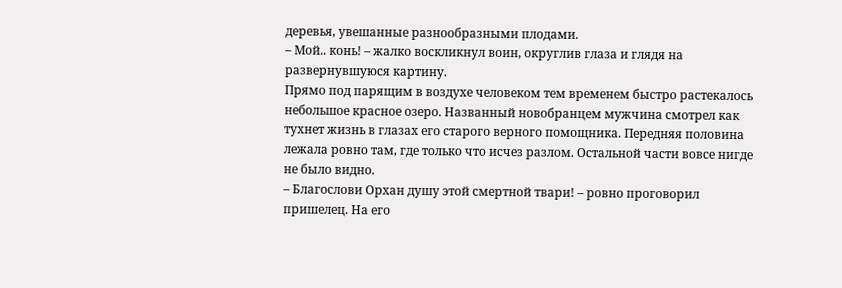деревья, увешанные разнообразными плодами.
– Мой.. конь! – жалко воскликнул воин, округлив глаза и глядя на развернувшуюся картину.
Прямо под парящим в воздухе человеком тем временем быстро растекалось небольшое красное озеро. Названный новобранцем мужчина смотрел как тухнет жизнь в глазах его старого верного помощника. Передняя половина лежала ровно там, где только что исчез разлом. Остальной части вовсе нигде не было видно.
– Благослови Орхан душу этой смертной твари! – ровно проговорил пришелец. На его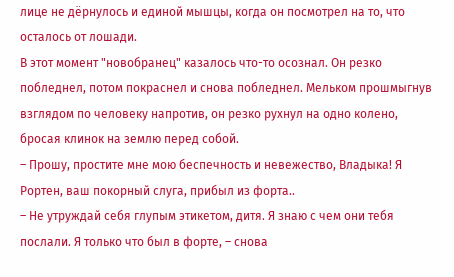лице не дёрнулось и единой мышцы, когда он посмотрел на то, что осталось от лошади.
В этот момент "новобранец" казалось что-то осознал. Он резко побледнел, потом покраснел и снова побледнел. Мельком прошмыгнув взглядом по человеку напротив, он резко рухнул на одно колено, бросая клинок на землю перед собой.
– Прошу, простите мне мою беспечность и невежество, Владыка! Я Рортен, ваш покорный слуга, прибыл из форта..
– Не утруждай себя глупым этикетом, дитя. Я знаю с чем они тебя послали. Я только что был в форте, – снова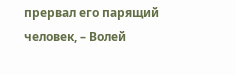прервал его парящий человек, – Волей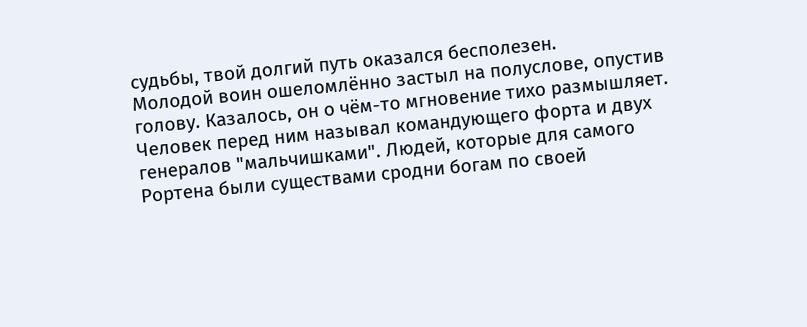судьбы, твой долгий путь оказался бесполезен.
Молодой воин ошеломлённо застыл на полуслове, опустив голову. Казалось, он о чём-то мгновение тихо размышляет.
Человек перед ним называл командующего форта и двух генералов "мальчишками". Людей, которые для самого Рортена были существами сродни богам по своей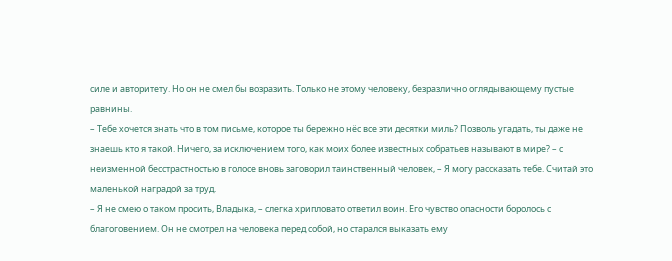силе и авторитету. Но он не смел бы возразить. Только не этому человеку, безразлично оглядывающему пустые равнины.
– Тебе хочется знать что в том письме, которое ты бережно нёс все эти десятки миль? Позволь угадать, ты даже не знаешь кто я такой. Ничего, за исключением того, как моих более известных собратьев называют в мире? – с неизменной бесстрастностью в голосе вновь заговорил таинственный человек, – Я могу рассказать тебе. Считай это маленькой наградой за труд.
– Я не смею о таком просить, Владыка, – слегка хрипловато ответил воин. Его чувство опасности боролось с благоговением. Он не смотрел на человека перед собой, но старался выказать ему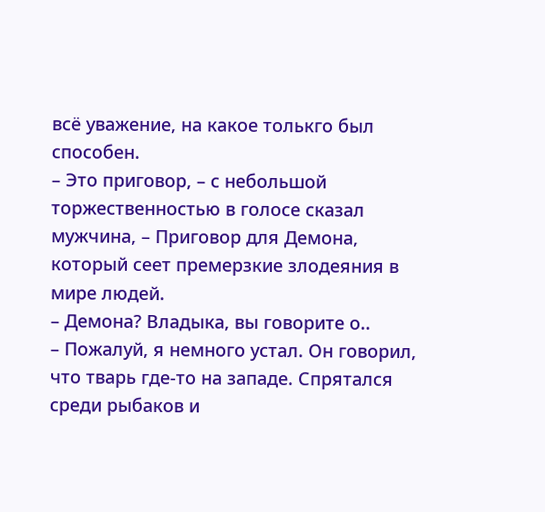всё уважение, на какое толькго был способен.
– Это приговор, – с небольшой торжественностью в голосе сказал мужчина, – Приговор для Демона, который сеет премерзкие злодеяния в мире людей.
– Демона? Владыка, вы говорите о..
– Пожалуй, я немного устал. Он говорил, что тварь где-то на западе. Спрятался среди рыбаков и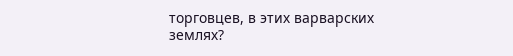торговцев, в этих варварских землях?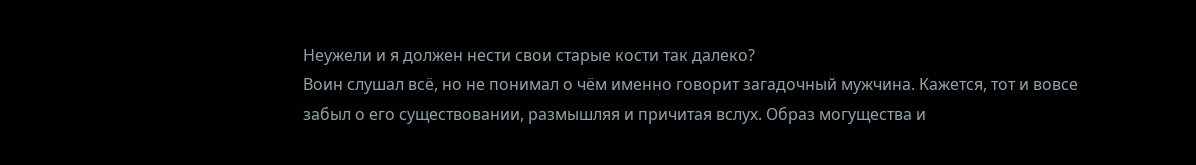Неужели и я должен нести свои старые кости так далеко?
Воин слушал всё, но не понимал о чём именно говорит загадочный мужчина. Кажется, тот и вовсе забыл о его существовании, размышляя и причитая вслух. Образ могущества и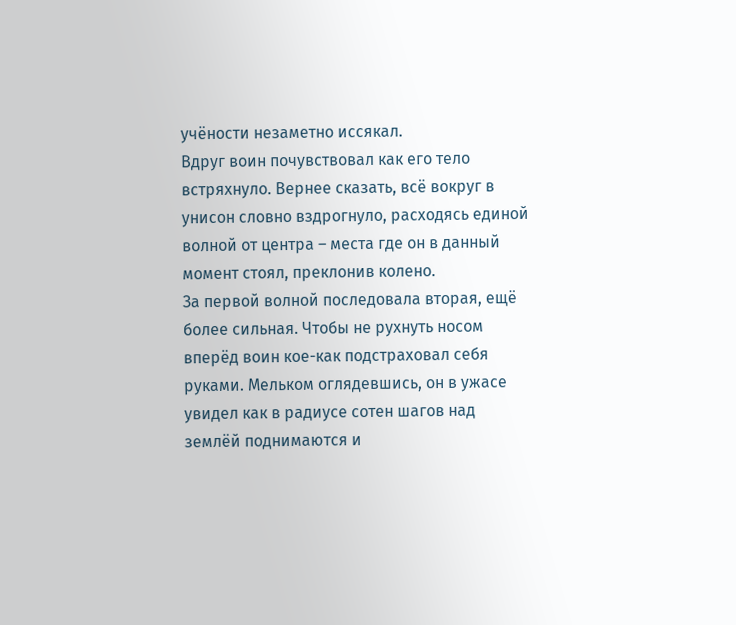учёности незаметно иссякал.
Вдруг воин почувствовал как его тело встряхнуло. Вернее сказать, всё вокруг в унисон словно вздрогнуло, расходясь единой волной от центра – места где он в данный момент стоял, преклонив колено.
За первой волной последовала вторая, ещё более сильная. Чтобы не рухнуть носом вперёд воин кое-как подстраховал себя руками. Мельком оглядевшись, он в ужасе увидел как в радиусе сотен шагов над землёй поднимаются и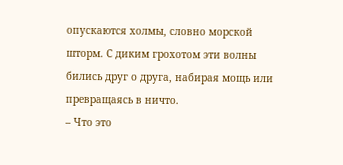опускаются холмы, словно морской шторм. С диким грохотом эти волны бились друг о друга, набирая мощь или превращаясь в ничто.
– Что это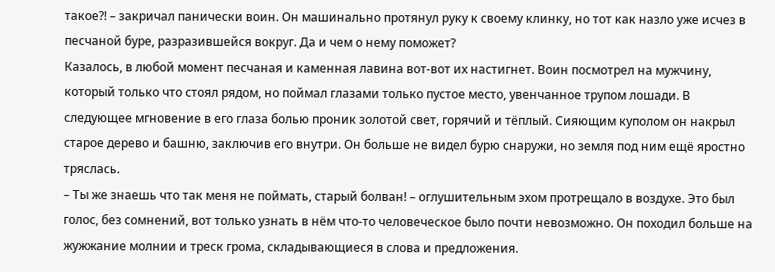такое?! – закричал панически воин. Он машинально протянул руку к своему клинку, но тот как назло уже исчез в песчаной буре, разразившейся вокруг. Да и чем о нему поможет?
Казалось, в любой момент песчаная и каменная лавина вот-вот их настигнет. Воин посмотрел на мужчину, который только что стоял рядом, но поймал глазами только пустое место, увенчанное трупом лошади. В следующее мгновение в его глаза болью проник золотой свет, горячий и тёплый. Сияющим куполом он накрыл старое дерево и башню, заключив его внутри. Он больше не видел бурю снаружи, но земля под ним ещё яростно тряслась.
– Ты же знаешь что так меня не поймать, старый болван! – оглушительным эхом протрещало в воздухе. Это был голос, без сомнений, вот только узнать в нём что-то человеческое было почти невозможно. Он походил больше на жужжание молнии и треск грома, складывающиеся в слова и предложения.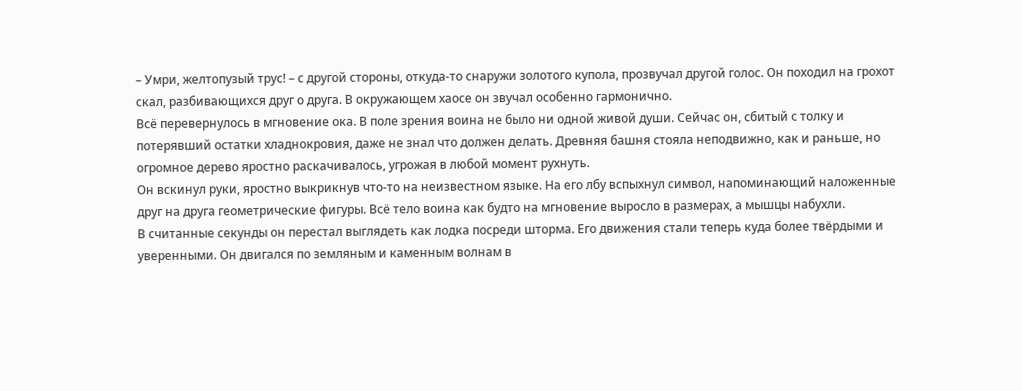– Умри, желтопузый трус! – с другой стороны, откуда-то снаружи золотого купола, прозвучал другой голос. Он походил на грохот скал, разбивающихся друг о друга. В окружающем хаосе он звучал особенно гармонично.
Всё перевернулось в мгновение ока. В поле зрения воина не было ни одной живой души. Сейчас он, сбитый с толку и потерявший остатки хладнокровия, даже не знал что должен делать. Древняя башня стояла неподвижно, как и раньше, но огромное дерево яростно раскачивалось, угрожая в любой момент рухнуть.
Он вскинул руки, яростно выкрикнув что-то на неизвестном языке. На его лбу вспыхнул символ, напоминающий наложенные друг на друга геометрические фигуры. Всё тело воина как будто на мгновение выросло в размерах, а мышцы набухли.
В считанные секунды он перестал выглядеть как лодка посреди шторма. Его движения стали теперь куда более твёрдыми и уверенными. Он двигался по земляным и каменным волнам в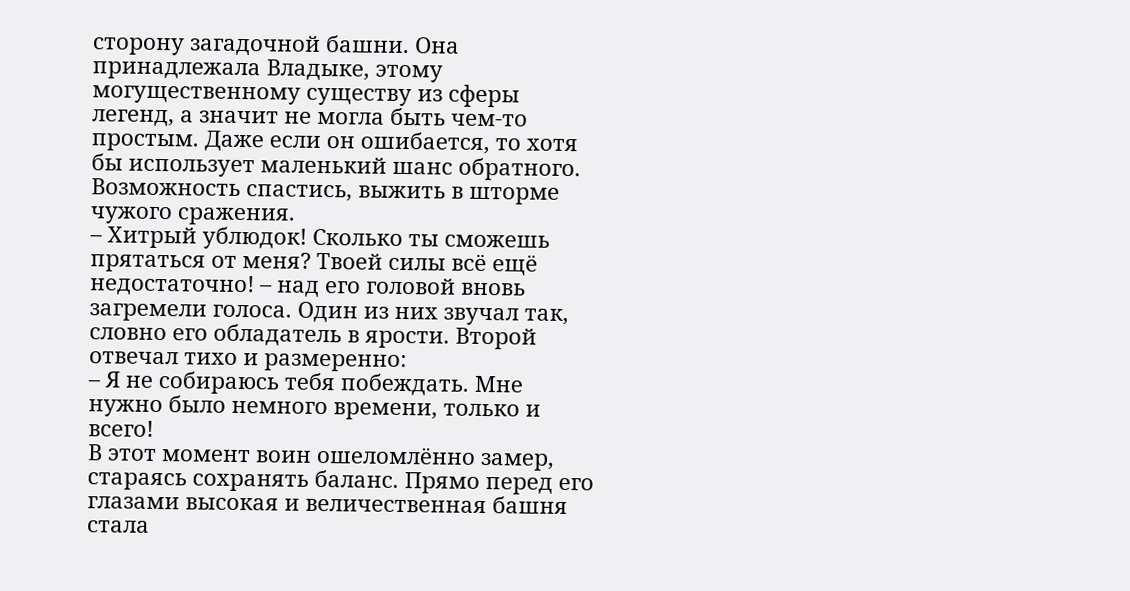сторону загадочной башни. Она принадлежала Владыке, этому могущественному существу из сферы легенд, а значит не могла быть чем-то простым. Даже если он ошибается, то хотя бы использует маленький шанс обратного. Возможность спастись, выжить в шторме чужого сражения.
– Хитрый ублюдок! Сколько ты сможешь прятаться от меня? Твоей силы всё ещё недостаточно! – над его головой вновь загремели голоса. Один из них звучал так, словно его обладатель в ярости. Второй отвечал тихо и размеренно:
– Я не собираюсь тебя побеждать. Мне нужно было немного времени, только и всего!
В этот момент воин ошеломлённо замер, стараясь сохранять баланс. Прямо перед его глазами высокая и величественная башня стала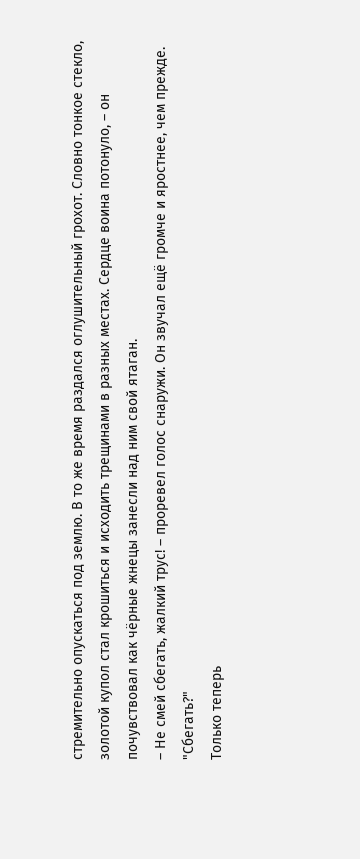стремительно опускаться под землю. В то же время раздался оглушительный грохот. Словно тонкое стекло, золотой купол стал крошиться и исходить трещинами в разных местах. Сердце воина потонуло, – он почувствовал как чёрные жнецы занесли над ним свой ятаган.
– Не смей сбегать, жалкий трус! – проревел голос снаружи. Он звучал ещё громче и яростнее, чем прежде.
"Сбегать?"
Только теперь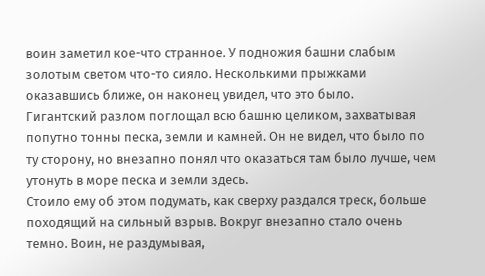воин заметил кое-что странное. У подножия башни слабым золотым светом что-то сияло. Несколькими прыжками оказавшись ближе, он наконец увидел, что это было.
Гигантский разлом поглощал всю башню целиком, захватывая попутно тонны песка, земли и камней. Он не видел, что было по ту сторону, но внезапно понял что оказаться там было лучше, чем утонуть в море песка и земли здесь.
Стоило ему об этом подумать, как сверху раздался треск, больше походящий на сильный взрыв. Вокруг внезапно стало очень темно. Воин, не раздумывая,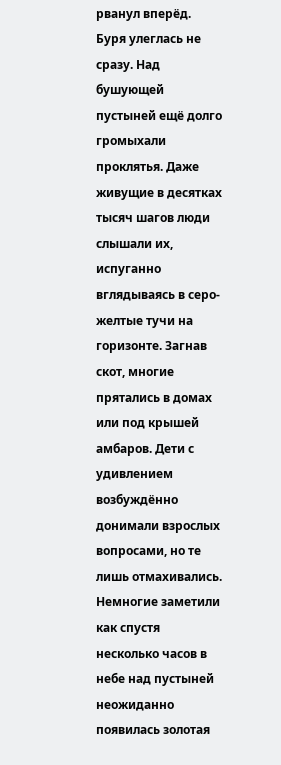рванул вперёд.
Буря улеглась не сразу. Над бушующей пустыней ещё долго громыхали проклятья. Даже живущие в десятках тысяч шагов люди слышали их, испуганно вглядываясь в серо-желтые тучи на горизонте. Загнав скот, многие прятались в домах или под крышей амбаров. Дети с удивлением возбуждённо донимали взрослых вопросами, но те лишь отмахивались.
Немногие заметили как спустя несколько часов в небе над пустыней неожиданно появилась золотая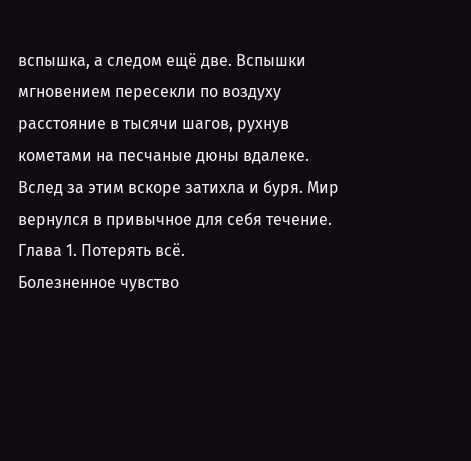вспышка, а следом ещё две. Вспышки мгновением пересекли по воздуху расстояние в тысячи шагов, рухнув кометами на песчаные дюны вдалеке.
Вслед за этим вскоре затихла и буря. Мир вернулся в привычное для себя течение.
Глава 1. Потерять всё.
Болезненное чувство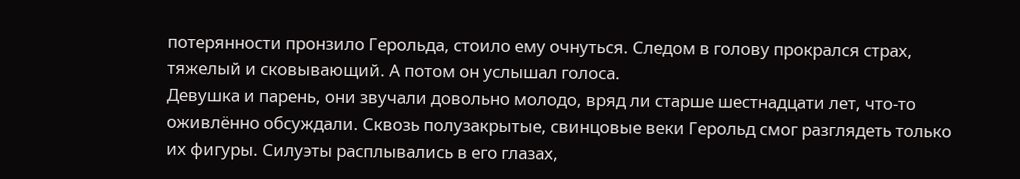потерянности пронзило Герольда, стоило ему очнуться. Следом в голову прокрался страх, тяжелый и сковывающий. А потом он услышал голоса.
Девушка и парень, они звучали довольно молодо, вряд ли старше шестнадцати лет, что-то оживлённо обсуждали. Сквозь полузакрытые, свинцовые веки Герольд смог разглядеть только их фигуры. Силуэты расплывались в его глазах,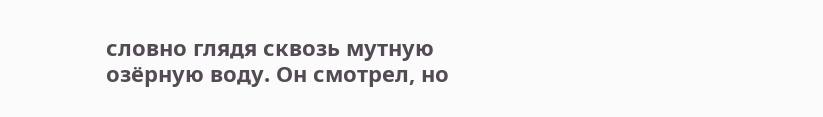словно глядя сквозь мутную озёрную воду. Он смотрел, но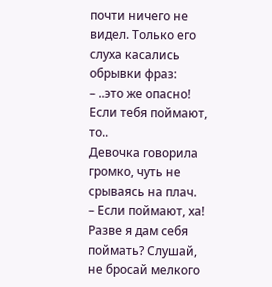почти ничего не видел. Только его слуха касались обрывки фраз:
– ..это же опасно! Если тебя поймают, то..
Девочка говорила громко, чуть не срываясь на плач.
– Если поймают, ха! Разве я дам себя поймать? Слушай, не бросай мелкого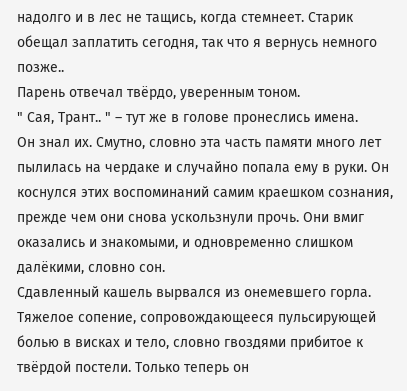надолго и в лес не тащись, когда стемнеет. Старик обещал заплатить сегодня, так что я вернусь немного позже..
Парень отвечал твёрдо, уверенным тоном.
" Сая, Трант.. " – тут же в голове пронеслись имена.
Он знал их. Смутно, словно эта часть памяти много лет пылилась на чердаке и случайно попала ему в руки. Он коснулся этих воспоминаний самим краешком сознания, прежде чем они снова ускользнули прочь. Они вмиг оказались и знакомыми, и одновременно слишком далёкими, словно сон.
Сдавленный кашель вырвался из онемевшего горла. Тяжелое сопение, сопровождающееся пульсирующей болью в висках и тело, словно гвоздями прибитое к твёрдой постели. Только теперь он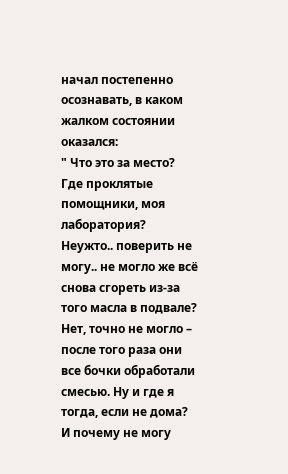начал постепенно осознавать, в каком жалком состоянии оказался:
" Что это за место? Где проклятые помощники, моя лаборатория? Неужто.. поверить не могу.. не могло же всё снова сгореть из-за того масла в подвале? Нет, точно не могло – после того раза они все бочки обработали смесью. Ну и где я тогда, если не дома? И почему не могу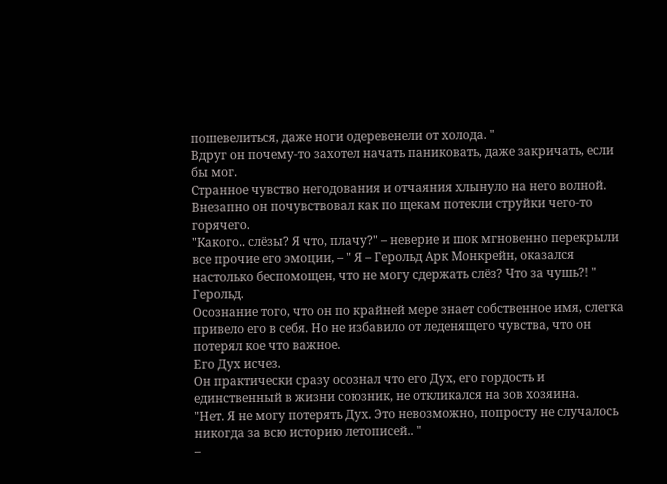пошевелиться, даже ноги одеревенели от холода. "
Вдруг он почему-то захотел начать паниковать, даже закричать, если бы мог.
Странное чувство негодования и отчаяния хлынуло на него волной. Внезапно он почувствовал как по щекам потекли струйки чего-то горячего.
"Какого.. слёзы? Я что, плачу?" – неверие и шок мгновенно перекрыли все прочие его эмоции, – " Я – Герольд Арк Монкрейн, оказался настолько беспомощен, что не могу сдержать слёз? Что за чушь?! "
Герольд.
Осознание того, что он по крайней мере знает собственное имя, слегка привело его в себя. Но не избавило от леденящего чувства, что он потерял кое что важное.
Его Дух исчез.
Он практически сразу осознал что его Дух, его гордость и единственный в жизни союзник, не откликался на зов хозяина.
"Нет. Я не могу потерять Дух. Это невозможно, попросту не случалось никогда за всю историю летописей.. "
–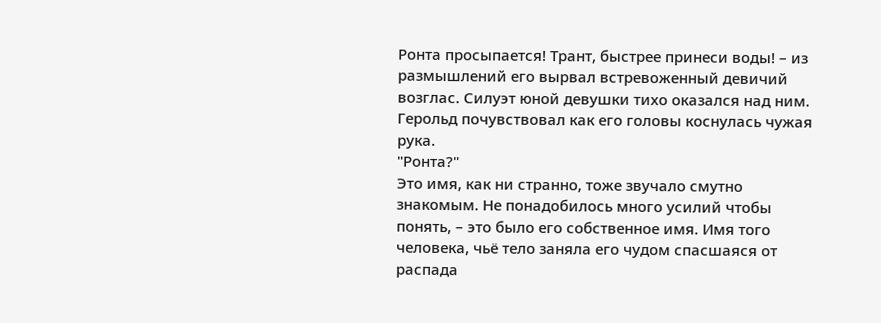Ронта просыпается! Трант, быстрее принеси воды! – из размышлений его вырвал встревоженный девичий возглас. Силуэт юной девушки тихо оказался над ним. Герольд почувствовал как его головы коснулась чужая рука.
"Ронта?"
Это имя, как ни странно, тоже звучало смутно знакомым. Не понадобилось много усилий чтобы понять, – это было его собственное имя. Имя того человека, чьё тело заняла его чудом спасшаяся от распада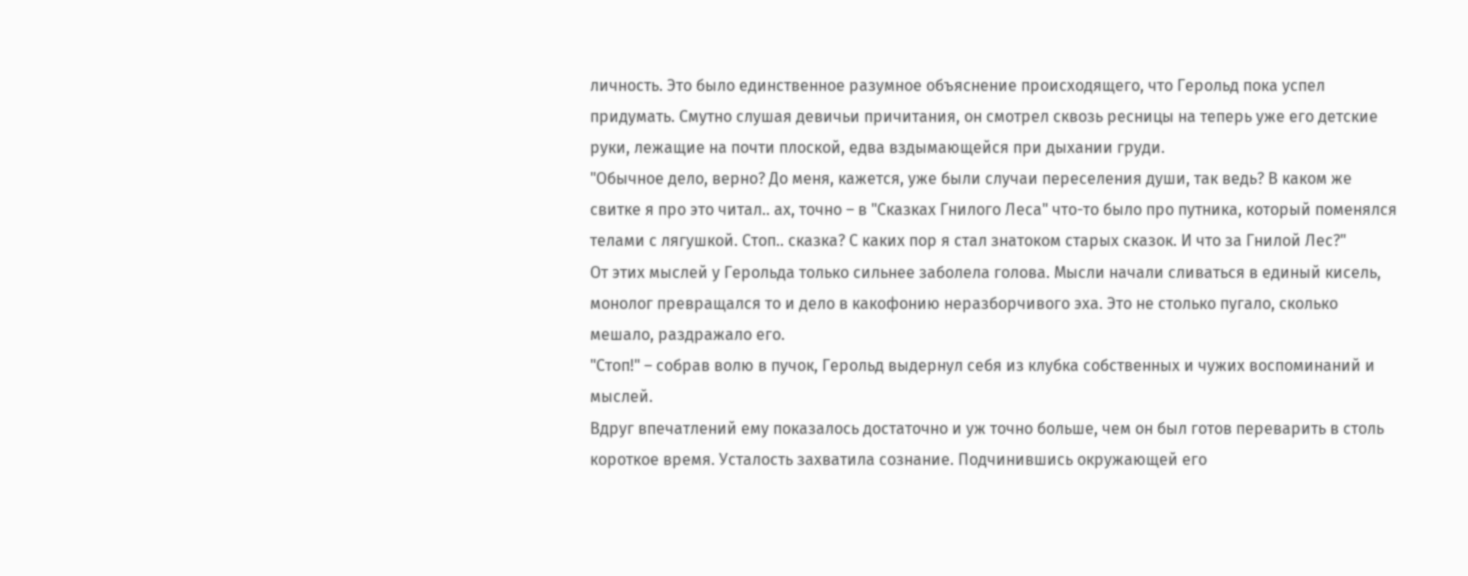личность. Это было единственное разумное объяснение происходящего, что Герольд пока успел придумать. Смутно слушая девичьи причитания, он смотрел сквозь ресницы на теперь уже его детские руки, лежащие на почти плоской, едва вздымающейся при дыхании груди.
"Обычное дело, верно? До меня, кажется, уже были случаи переселения души, так ведь? В каком же свитке я про это читал.. ах, точно – в "Сказках Гнилого Леса" что-то было про путника, который поменялся телами с лягушкой. Стоп.. сказка? С каких пор я стал знатоком старых сказок. И что за Гнилой Лес?"
От этих мыслей у Герольда только сильнее заболела голова. Мысли начали сливаться в единый кисель, монолог превращался то и дело в какофонию неразборчивого эха. Это не столько пугало, сколько мешало, раздражало его.
"Стоп!" – собрав волю в пучок, Герольд выдернул себя из клубка собственных и чужих воспоминаний и мыслей.
Вдруг впечатлений ему показалось достаточно и уж точно больше, чем он был готов переварить в столь короткое время. Усталость захватила сознание. Подчинившись окружающей его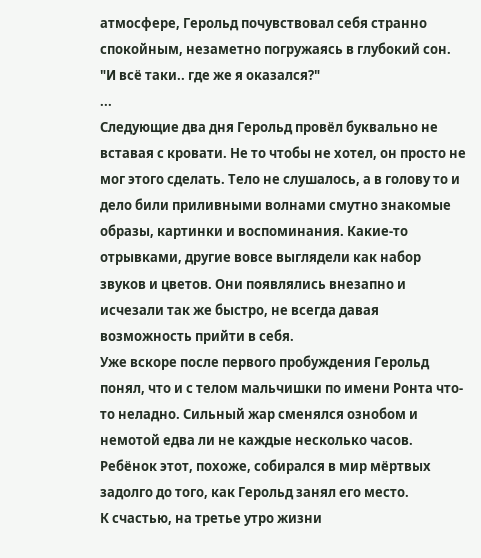атмосфере, Герольд почувствовал себя странно спокойным, незаметно погружаясь в глубокий сон.
"И всё таки.. где же я оказался?"
...
Следующие два дня Герольд провёл буквально не вставая с кровати. Не то чтобы не хотел, он просто не мог этого сделать. Тело не слушалось, а в голову то и дело били приливными волнами смутно знакомые образы, картинки и воспоминания. Какие-то отрывками, другие вовсе выглядели как набор звуков и цветов. Они появлялись внезапно и исчезали так же быстро, не всегда давая возможность прийти в себя.
Уже вскоре после первого пробуждения Герольд понял, что и с телом мальчишки по имени Ронта что-то неладно. Сильный жар сменялся ознобом и немотой едва ли не каждые несколько часов. Ребёнок этот, похоже, собирался в мир мёртвых задолго до того, как Герольд занял его место.
К счастью, на третье утро жизни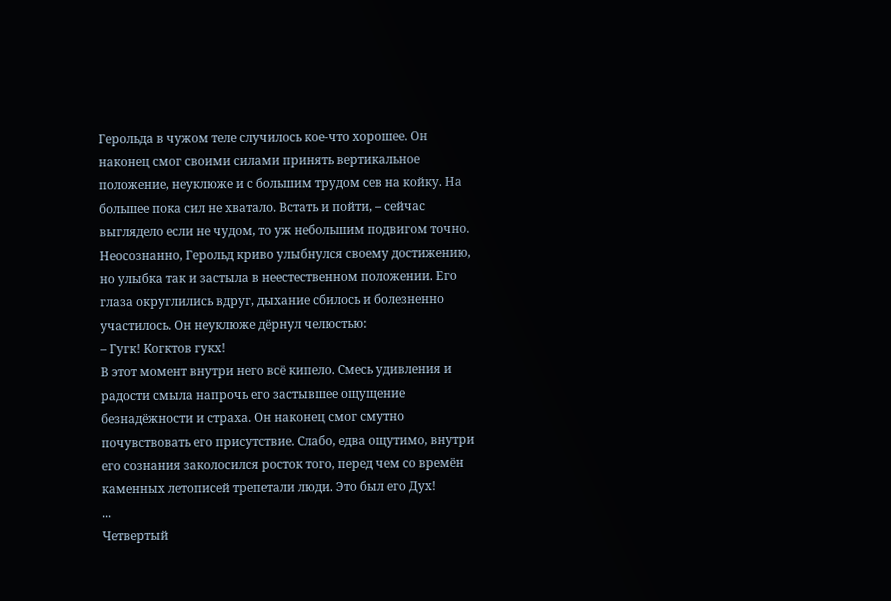Герольда в чужом теле случилось кое-что хорошее. Он наконец смог своими силами принять вертикальное положение, неуклюже и с большим трудом сев на койку. На большее пока сил не хватало. Встать и пойти, – сейчас выглядело если не чудом, то уж небольшим подвигом точно.
Неосознанно, Герольд криво улыбнулся своему достижению, но улыбка так и застыла в неестественном положении. Его глаза округлились вдруг, дыхание сбилось и болезненно участилось. Он неуклюже дёрнул челюстью:
– Гугк! Когктов гукх!
В этот момент внутри него всё кипело. Смесь удивления и радости смыла напрочь его застывшее ощущение безнадёжности и страха. Он наконец смог смутно почувствовать его присутствие. Слабо, едва ощутимо, внутри его сознания заколосился росток того, перед чем со времён каменных летописей трепетали люди. Это был его Дух!
...
Четвертый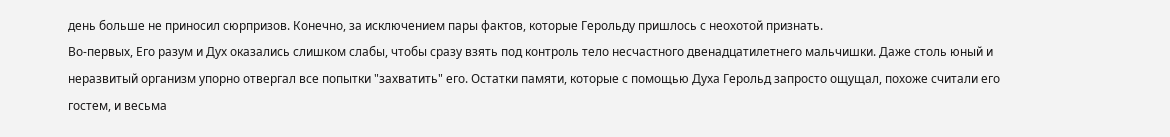день больше не приносил сюрпризов. Конечно, за исключением пары фактов, которые Герольду пришлось с неохотой признать.
Во-первых, Его разум и Дух оказались слишком слабы, чтобы сразу взять под контроль тело несчастного двенадцатилетнего мальчишки. Даже столь юный и неразвитый организм упорно отвергал все попытки "захватить" его. Остатки памяти, которые с помощью Духа Герольд запросто ощущал, похоже считали его гостем, и весьма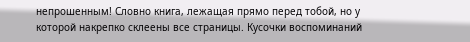непрошенным! Словно книга, лежащая прямо перед тобой, но у которой накрепко склеены все страницы. Кусочки воспоминаний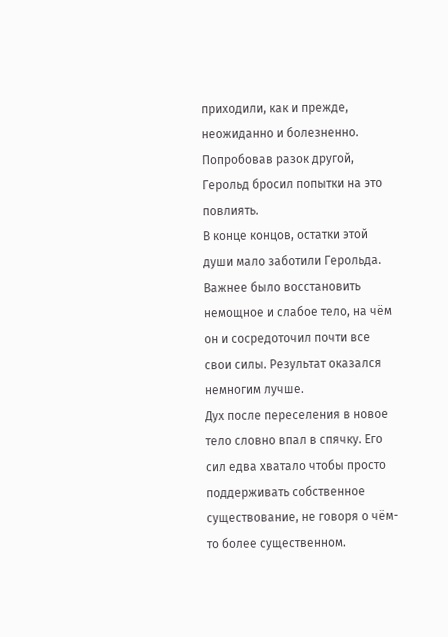приходили, как и прежде, неожиданно и болезненно. Попробовав разок другой, Герольд бросил попытки на это повлиять.
В конце концов, остатки этой души мало заботили Герольда. Важнее было восстановить немощное и слабое тело, на чём он и сосредоточил почти все свои силы. Результат оказался немногим лучше.
Дух после переселения в новое тело словно впал в спячку. Его сил едва хватало чтобы просто поддерживать собственное существование, не говоря о чём-то более существенном.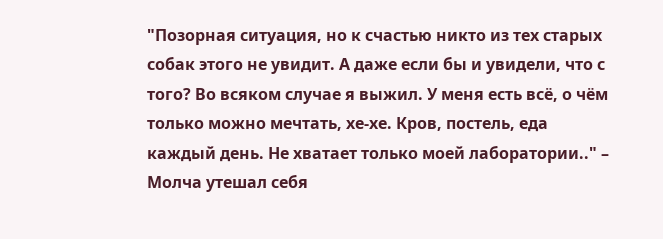"Позорная ситуация, но к счастью никто из тех старых собак этого не увидит. А даже если бы и увидели, что с того? Во всяком случае я выжил. У меня есть всё, о чём только можно мечтать, хе-хе. Кров, постель, еда каждый день. Не хватает только моей лаборатории.." – Молча утешал себя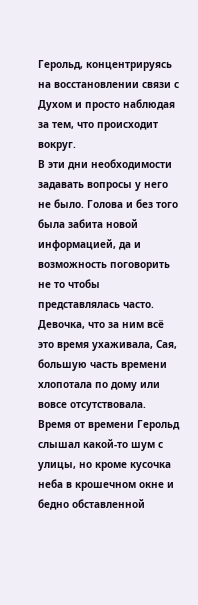Герольд, концентрируясь на восстановлении связи с Духом и просто наблюдая за тем, что происходит вокруг.
В эти дни необходимости задавать вопросы у него не было. Голова и без того была забита новой информацией, да и возможность поговорить не то чтобы представлялась часто. Девочка, что за ним всё это время ухаживала, Сая, большую часть времени хлопотала по дому или вовсе отсутствовала. Время от времени Герольд слышал какой-то шум с улицы, но кроме кусочка неба в крошечном окне и бедно обставленной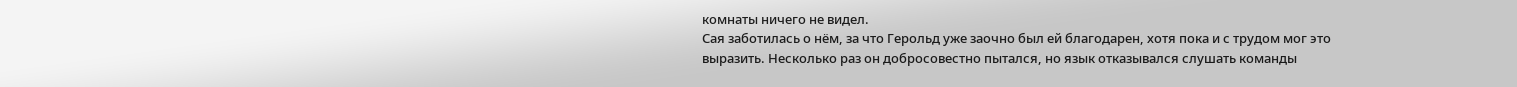комнаты ничего не видел.
Сая заботилась о нём, за что Герольд уже заочно был ей благодарен, хотя пока и с трудом мог это выразить. Несколько раз он добросовестно пытался, но язык отказывался слушать команды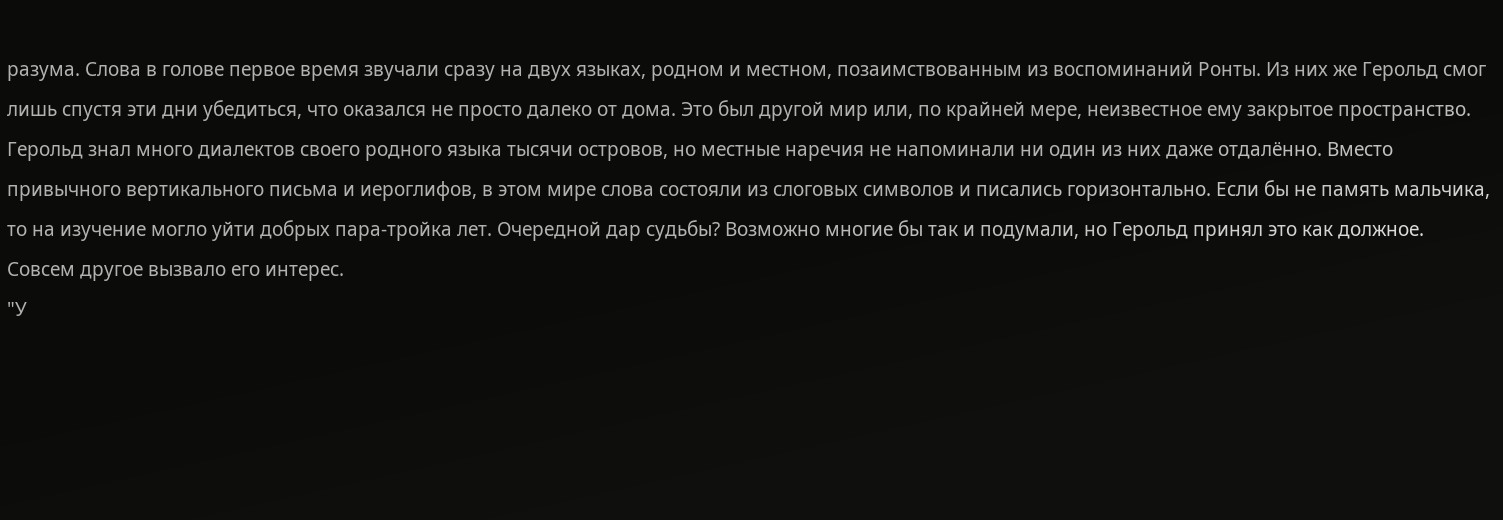разума. Слова в голове первое время звучали сразу на двух языках, родном и местном, позаимствованным из воспоминаний Ронты. Из них же Герольд смог лишь спустя эти дни убедиться, что оказался не просто далеко от дома. Это был другой мир или, по крайней мере, неизвестное ему закрытое пространство.
Герольд знал много диалектов своего родного языка тысячи островов, но местные наречия не напоминали ни один из них даже отдалённо. Вместо привычного вертикального письма и иероглифов, в этом мире слова состояли из слоговых символов и писались горизонтально. Если бы не память мальчика, то на изучение могло уйти добрых пара-тройка лет. Очередной дар судьбы? Возможно многие бы так и подумали, но Герольд принял это как должное. Совсем другое вызвало его интерес.
"У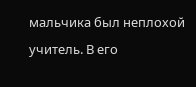мальчика был неплохой учитель. В его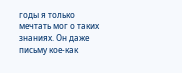годы я только мечтать мог о таких знаниях. Он даже письму кое-как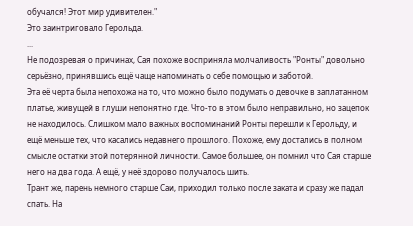обучался! Этот мир удивителен."
Это заинтриговало Герольда.
...
Не подозревая о причинах, Сая похоже восприняла молчаливость "Ронты" довольно серьёзно, принявшись ещё чаще напоминать о себе помощью и заботой.
Эта её черта была непохожа на то, что можно было подумать о девочке в заплатанном платье, живущей в глуши непонятно где. Что-то в этом было неправильно, но зацепок не находилось. Слишком мало важных воспоминаний Ронты перешли к Герольду, и ещё меньше тех, что касались недавнего прошлого. Похоже, ему достались в полном смысле остатки этой потерянной личности. Самое большее, он помнил что Сая старше него на два года. А ещё, у неё здорово получалось шить.
Трант же, парень немного старше Саи, приходил только после заката и сразу же падал спать. На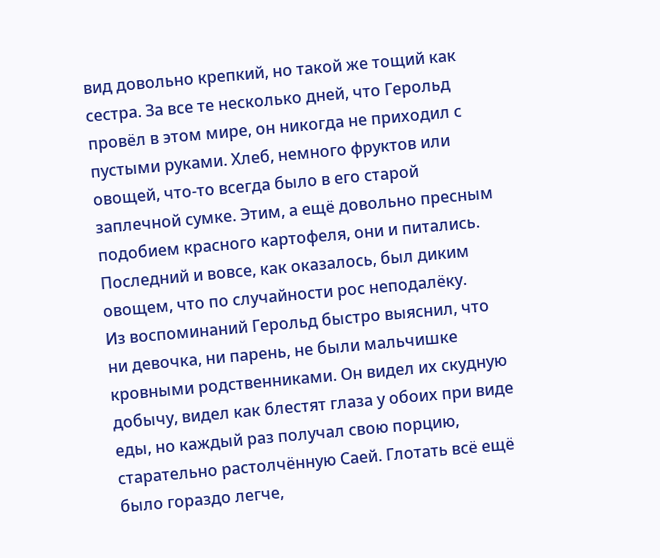вид довольно крепкий, но такой же тощий как сестра. За все те несколько дней, что Герольд провёл в этом мире, он никогда не приходил с пустыми руками. Хлеб, немного фруктов или овощей, что-то всегда было в его старой заплечной сумке. Этим, а ещё довольно пресным подобием красного картофеля, они и питались. Последний и вовсе, как оказалось, был диким овощем, что по случайности рос неподалёку.
Из воспоминаний Герольд быстро выяснил, что ни девочка, ни парень, не были мальчишке кровными родственниками. Он видел их скудную добычу, видел как блестят глаза у обоих при виде еды, но каждый раз получал свою порцию, старательно растолчённую Саей. Глотать всё ещё было гораздо легче,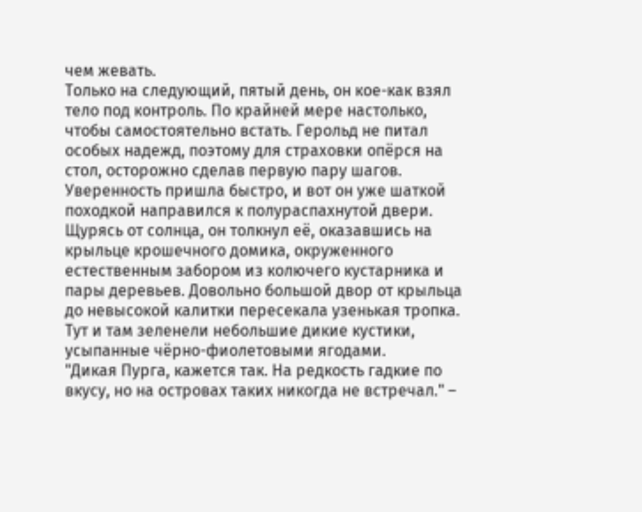чем жевать.
Только на следующий, пятый день, он кое-как взял тело под контроль. По крайней мере настолько, чтобы самостоятельно встать. Герольд не питал особых надежд, поэтому для страховки опёрся на стол, осторожно сделав первую пару шагов. Уверенность пришла быстро, и вот он уже шаткой походкой направился к полураспахнутой двери.
Щурясь от солнца, он толкнул её, оказавшись на крыльце крошечного домика, окруженного естественным забором из колючего кустарника и пары деревьев. Довольно большой двор от крыльца до невысокой калитки пересекала узенькая тропка. Тут и там зеленели небольшие дикие кустики, усыпанные чёрно-фиолетовыми ягодами.
"Дикая Пурга, кажется так. На редкость гадкие по вкусу, но на островах таких никогда не встречал." –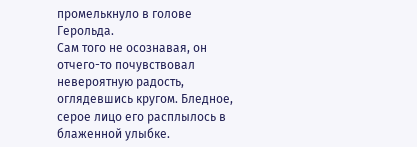промелькнуло в голове Герольда.
Сам того не осознавая, он отчего-то почувствовал невероятную радость, оглядевшись кругом. Бледное, серое лицо его расплылось в блаженной улыбке.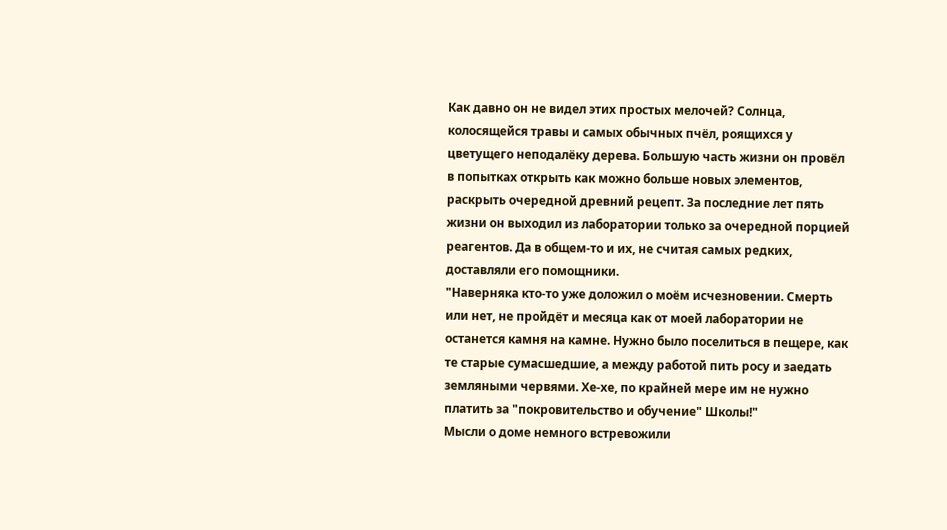Как давно он не видел этих простых мелочей? Солнца, колосящейся травы и самых обычных пчёл, роящихся у цветущего неподалёку дерева. Большую часть жизни он провёл в попытках открыть как можно больше новых элементов, раскрыть очередной древний рецепт. За последние лет пять жизни он выходил из лаборатории только за очередной порцией реагентов. Да в общем-то и их, не считая самых редких, доставляли его помощники.
"Наверняка кто-то уже доложил о моём исчезновении. Смерть или нет, не пройдёт и месяца как от моей лаборатории не останется камня на камне. Нужно было поселиться в пещере, как те старые сумасшедшие, а между работой пить росу и заедать земляными червями. Хе-хе, по крайней мере им не нужно платить за "покровительство и обучение" Школы!"
Мысли о доме немного встревожили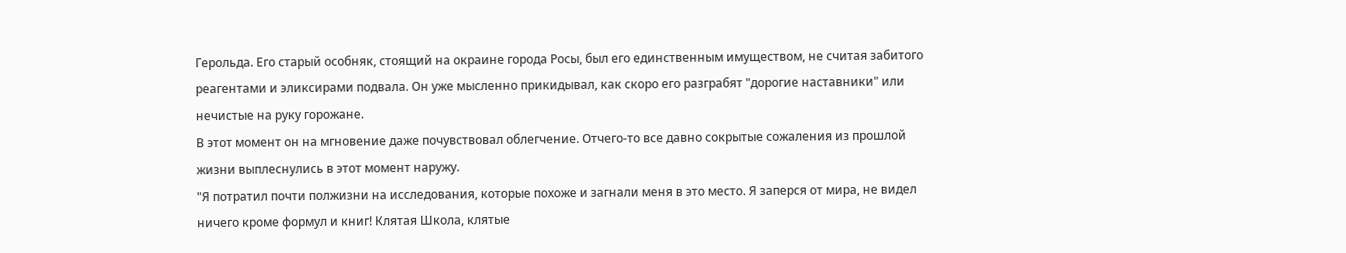Герольда. Его старый особняк, стоящий на окраине города Росы, был его единственным имуществом, не считая забитого реагентами и эликсирами подвала. Он уже мысленно прикидывал, как скоро его разграбят "дорогие наставники" или нечистые на руку горожане.
В этот момент он на мгновение даже почувствовал облегчение. Отчего-то все давно сокрытые сожаления из прошлой жизни выплеснулись в этот момент наружу.
"Я потратил почти полжизни на исследования, которые похоже и загнали меня в это место. Я заперся от мира, не видел ничего кроме формул и книг! Клятая Школа, клятые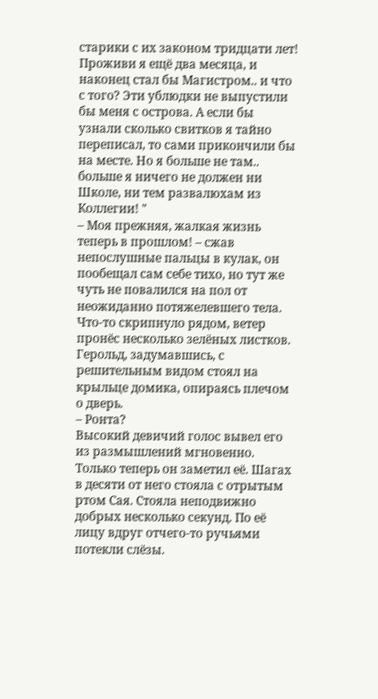старики с их законом тридцати лет! Проживи я ещё два месяца, и наконец стал бы Магистром.. и что с того? Эти ублюдки не выпустили бы меня с острова. А если бы узнали сколько свитков я тайно переписал, то сами прикончили бы на месте. Но я больше не там.. больше я ничего не должен ни Школе, ни тем развалюхам из Коллегии! "
– Моя прежняя, жалкая жизнь теперь в прошлом! – сжав непослушные пальцы в кулак, он пообещал сам себе тихо, но тут же чуть не повалился на пол от неожиданно потяжелевшего тела.
Что-то скрипнуло рядом, ветер пронёс несколько зелёных листков. Герольд, задумавшись, с решительным видом стоял на крыльце домика, опираясь плечом о дверь.
– Ронта?
Высокий девичий голос вывел его из размышлений мгновенно.
Только теперь он заметил её. Шагах в десяти от него стояла с отрытым ртом Сая. Стояла неподвижно добрых несколько секунд. По её лицу вдруг отчего-то ручьями потекли слёзы.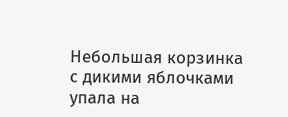Небольшая корзинка с дикими яблочками упала на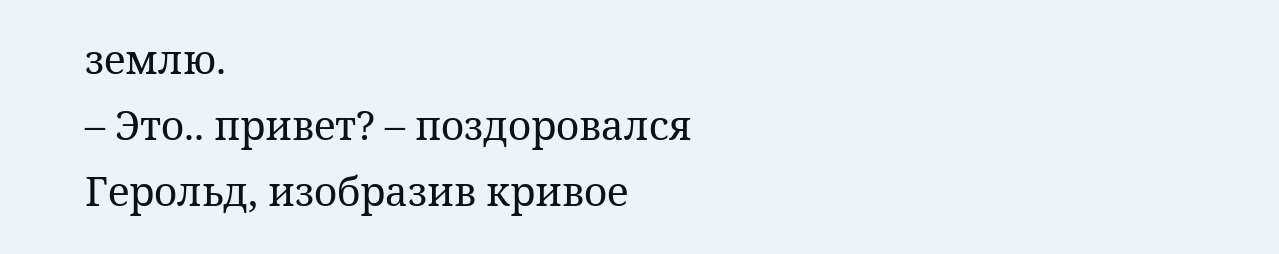землю.
– Это.. привет? – поздоровался Герольд, изобразив кривое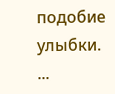подобие улыбки.
...